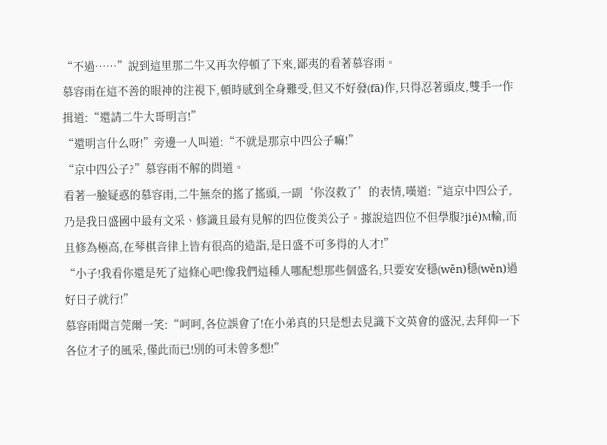“不過……”說到這里那二牛又再次停頓了下來,鄙夷的看著慕容雨。
慕容雨在這不善的眼神的注視下,頓時感到全身難受,但又不好發(fā)作,只得忍著頭皮,雙手一作揖道:“還請二牛大哥明言!”
“還明言什么呀!”旁邊一人叫道:“不就是那京中四公子嘛!”
“京中四公子?”慕容雨不解的問道。
看著一臉疑惑的慕容雨,二牛無奈的搖了搖頭,一副‘你沒救了’的表情,嘆道:“這京中四公子,乃是我日盛國中最有文采、修識且最有見解的四位俊美公子。據說這四位不但學腹?jié)M輪,而且修為極高,在琴棋音律上皆有很高的造詣,是日盛不可多得的人才!”
“小子!我看你還是死了這條心吧!像我們這種人哪配想那些個盛名,只要安安穩(wěn)穩(wěn)過好日子就行!”
慕容雨聞言莞爾一笑:“呵呵,各位誤會了!在小弟真的只是想去見識下文英會的盛況,去拜仰一下各位才子的風采,僅此而已!別的可未曾多想!”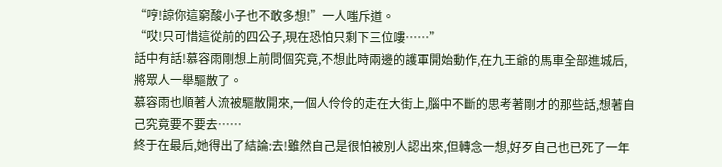“哼!諒你這窮酸小子也不敢多想!”一人嗤斥道。
“哎!只可惜這從前的四公子,現在恐怕只剩下三位嘍……”
話中有話!慕容雨剛想上前問個究竟,不想此時兩邊的護軍開始動作,在九王爺的馬車全部進城后,將眾人一舉驅散了。
慕容雨也順著人流被驅散開來,一個人伶伶的走在大街上,腦中不斷的思考著剛才的那些話,想著自己究竟要不要去……
終于在最后,她得出了結論:去!雖然自己是很怕被別人認出來,但轉念一想,好歹自己也已死了一年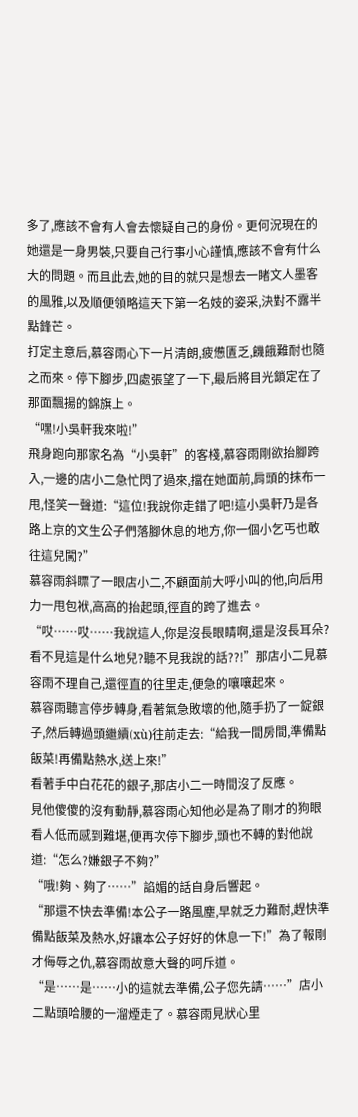多了,應該不會有人會去懷疑自己的身份。更何況現在的她還是一身男裝,只要自己行事小心謹慎,應該不會有什么大的問題。而且此去,她的目的就只是想去一睹文人墨客的風雅,以及順便領略這天下第一名妓的姿采,決對不露半點鋒芒。
打定主意后,慕容雨心下一片清朗,疲憊匱乏,饑餓難耐也隨之而來。停下腳步,四處張望了一下,最后將目光鎖定在了那面飄揚的錦旗上。
“嘿!小吳軒我來啦!”
飛身跑向那家名為“小吳軒”的客棧,慕容雨剛欲抬腳跨入,一邊的店小二急忙閃了過來,擋在她面前,肩頭的抹布一甩,怪笑一聲道:“這位!我說你走錯了吧!這小吳軒乃是各路上京的文生公子們落腳休息的地方,你一個小乞丐也敢往這兒闖?”
慕容雨斜瞟了一眼店小二,不顧面前大呼小叫的他,向后用力一甩包袱,高高的抬起頭,徑直的跨了進去。
“哎……哎……我說這人,你是沒長眼睛啊,還是沒長耳朵?看不見這是什么地兒?聽不見我說的話??!”那店小二見慕容雨不理自己,還徑直的往里走,便急的嚷嚷起來。
慕容雨聽言停步轉身,看著氣急敗壞的他,隨手扔了一錠銀子,然后轉過頭繼續(xù)往前走去:“給我一間房間,準備點飯菜!再備點熱水,送上來!”
看著手中白花花的銀子,那店小二一時間沒了反應。
見他傻傻的沒有動靜,慕容雨心知他必是為了剛才的狗眼看人低而感到難堪,便再次停下腳步,頭也不轉的對他說道:“怎么?嫌銀子不夠?”
“哦!夠、夠了……”諂媚的話自身后響起。
“那還不快去準備!本公子一路風塵,早就乏力難耐,趕快準備點飯菜及熱水,好讓本公子好好的休息一下!”為了報剛才侮辱之仇,慕容雨故意大聲的呵斥道。
“是……是……小的這就去準備,公子您先請……”店小二點頭哈腰的一溜煙走了。慕容雨見狀心里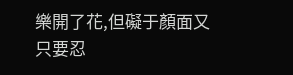樂開了花,但礙于顏面又只要忍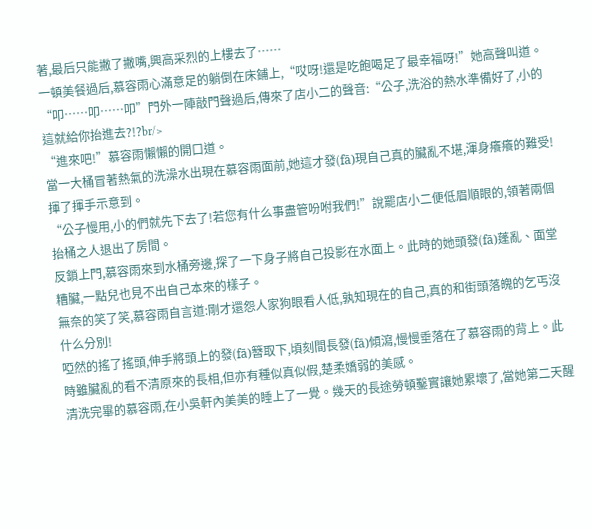著,最后只能撇了撇嘴,興高采烈的上樓去了……
一頓美餐過后,慕容雨心滿意足的躺倒在床鋪上,“哎呀!還是吃飽喝足了最幸福呀!”她高聲叫道。
“叩……叩……叩”門外一陣敲門聲過后,傳來了店小二的聲音:“公子,洗浴的熱水準備好了,小的這就給你抬進去?!?br/>
“進來吧!”慕容雨懶懶的開口道。
當一大桶冒著熱氣的洗澡水出現在慕容雨面前,她這才發(fā)現自己真的臟亂不堪,渾身癢癢的難受!揮了揮手示意到。
“公子慢用,小的們就先下去了!若您有什么事盡管吩咐我們!”說罷店小二便低眉順眼的,領著兩個抬桶之人退出了房間。
反鎖上門,慕容雨來到水桶旁邊,探了一下身子將自己投影在水面上。此時的她頭發(fā)蓬亂、面堂糟臟,一點兒也見不出自己本來的樣子。
無奈的笑了笑,慕容雨自言道:剛才還怨人家狗眼看人低,孰知現在的自己,真的和街頭落魄的乞丐沒什么分別!
啞然的搖了搖頭,伸手將頭上的發(fā)簪取下,頃刻間長發(fā)傾瀉,慢慢垂落在了慕容雨的背上。此時雖臟亂的看不清原來的長相,但亦有種似真似假,楚柔嬌弱的美感。
清洗完畢的慕容雨,在小吳軒內美美的睡上了一覺。幾天的長途勞頓鑿實讓她累壞了,當她第二天醒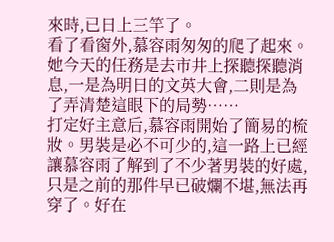來時,已日上三竿了。
看了看窗外,慕容雨匆匆的爬了起來。她今天的任務是去市井上探聽探聽消息,一是為明日的文英大會,二則是為了弄清楚這眼下的局勢……
打定好主意后,慕容雨開始了簡易的梳妝。男裝是必不可少的,這一路上已經讓慕容雨了解到了不少著男裝的好處,只是之前的那件早已破爛不堪,無法再穿了。好在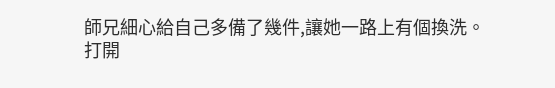師兄細心給自己多備了幾件,讓她一路上有個換洗。
打開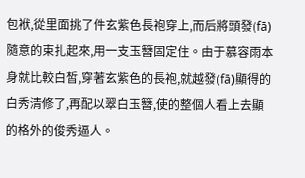包袱,從里面挑了件玄紫色長袍穿上,而后將頭發(fā)隨意的束扎起來,用一支玉簪固定住。由于慕容雨本身就比較白皙,穿著玄紫色的長袍,就越發(fā)顯得的白秀清修了,再配以翠白玉簪,使的整個人看上去顯的格外的俊秀逼人。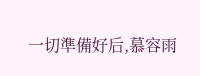一切準備好后,慕容雨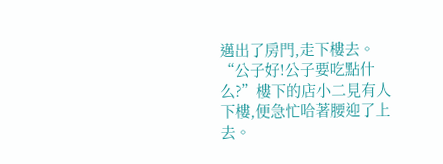邁出了房門,走下樓去。
“公子好!公子要吃點什么?”樓下的店小二見有人下樓,便急忙哈著腰迎了上去。